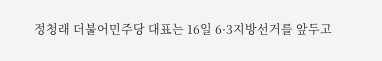정청래 더불어민주당 대표는 16일 6·3지방선거를 앞두고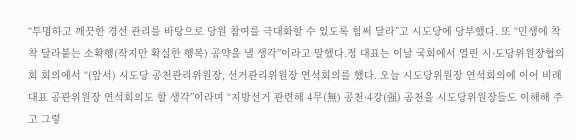“투명하고 깨끗한 경선 관리를 바탕으로 당원 참여를 극대화할 수 있도록 힘써 달라”고 시도당에 당부했다. 또 “민생에 착착 달라붙는 소확행(작지만 확실한 행복) 공약을 낼 생각”이라고 말했다.정 대표는 이날 국회에서 열린 시·도당위원장협의회 회의에서 “(앞서) 시도당 공천관리위원장, 선거관리위원장 연석회의를 했다. 오늘 시도당위원장 연석회의에 이어 비례대표 공관위원장 연석회의도 할 생각”이라며 “지방선거 관련해 4무(無) 공천·4강(强) 공천을 시도당위원장들도 이해해 주고 그렇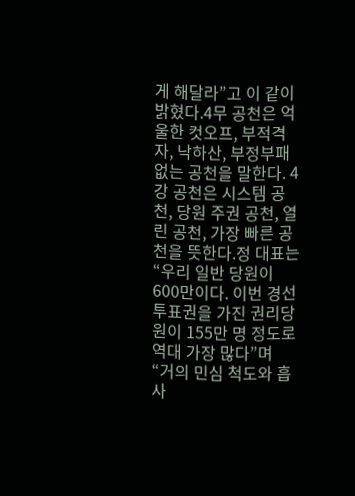게 해달라”고 이 같이 밝혔다.4무 공천은 억울한 컷오프, 부적격자, 낙하산, 부정부패 없는 공천을 말한다. 4강 공천은 시스템 공천, 당원 주권 공천, 열린 공천, 가장 빠른 공천을 뜻한다.정 대표는 “우리 일반 당원이 600만이다. 이번 경선 투표권을 가진 권리당원이 155만 명 정도로 역대 가장 많다”며 “거의 민심 척도와 흡사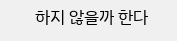하지 않을까 한다